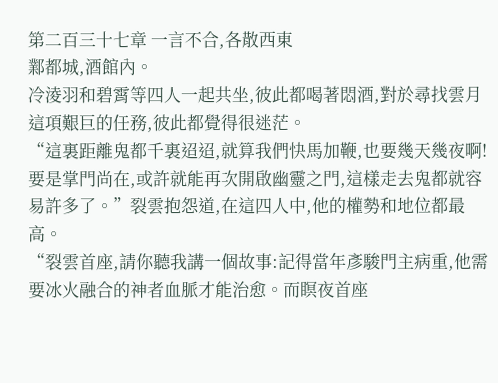第二百三十七章 一言不合,各散西東
鄴都城,酒館內。
冷淩羽和碧霄等四人一起共坐,彼此都喝著悶酒,對於尋找雲月這項艱巨的任務,彼此都覺得很迷茫。
“這裏距離鬼都千裏迢迢,就算我們快馬加鞭,也要幾天幾夜啊!要是掌門尚在,或許就能再次開啟幽靈之門,這樣走去鬼都就容易許多了。”裂雲抱怨道,在這四人中,他的權勢和地位都最高。
“裂雲首座,請你聽我講一個故事:記得當年彥駿門主病重,他需要冰火融合的神者血脈才能治愈。而瞑夜首座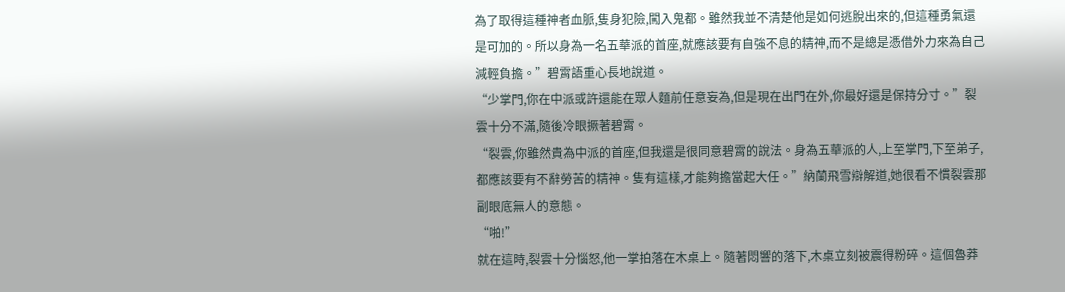為了取得這種神者血脈,隻身犯險,闖入鬼都。雖然我並不清楚他是如何逃脫出來的,但這種勇氣還是可加的。所以身為一名五華派的首座,就應該要有自強不息的精神,而不是總是憑借外力來為自己減輕負擔。”碧霄語重心長地說道。
“少掌門,你在中派或許還能在眾人麵前任意妄為,但是現在出門在外,你最好還是保持分寸。”裂雲十分不滿,隨後冷眼撅著碧霄。
“裂雲,你雖然貴為中派的首座,但我還是很同意碧霄的說法。身為五華派的人,上至掌門,下至弟子,都應該要有不辭勞苦的精神。隻有這樣,才能夠擔當起大任。”納蘭飛雪辯解道,她很看不慣裂雲那副眼底無人的意態。
“啪!”
就在這時,裂雲十分惱怒,他一掌拍落在木桌上。隨著悶響的落下,木桌立刻被震得粉碎。這個魯莽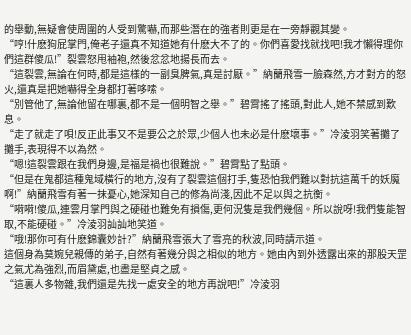的舉動,無疑會使周圍的人受到驚嚇,而那些潛在的強者則更是在一旁靜觀其變。
“哼!什麽狗屁掌門,俺老子還真不知道她有什麽大不了的。你們喜愛找就找吧!我才懶得理你們這群傻瓜!”裂雲怒甩袖袍,然後忿忿地揚長而去。
“這裂雲,無論在何時,都是這樣的一副臭脾氣,真是討厭。”納蘭飛雪一臉森然,方才對方的怒火,還真是把她嚇得全身都打著哆嗦。
“別管他了,無論他留在哪裏,都不是一個明智之舉。”碧霄搖了搖頭,對此人,她不禁感到歎息。
“走了就走了唄!反正此事又不是要公之於眾,少個人也未必是什麽壞事。”冷淩羽笑著攤了攤手,表現得不以為然。
“嗯!這裂雲跟在我們身邊,是福是禍也很難說。”碧霄點了點頭。
“但是在鬼都這種鬼域橫行的地方,沒有了裂雲這個打手,隻恐怕我們難以對抗這萬千的妖魔啊!”納蘭飛雪有著一抹憂心,她深知自己的修為尚淺,因此不足以與之抗衡。
“嗬嗬!傻瓜,連雲月掌門與之硬碰也難免有損傷,更何況隻是我們幾個。所以說呀!我們隻能智取,不能硬碰。”冷淩羽訕訕地笑道。
“哦!那你可有什麽錦囊妙計?”納蘭飛雪張大了雪亮的秋波,同時請示道。
這個身為莫婉兒親傳的弟子,自然有著幾分與之相似的地方。她由內到外透露出來的那股天罡之氣尤為強烈,而眉黛處,也盡是堅貞之感。
“這裏人多物雜,我們還是先找一處安全的地方再說吧!”冷淩羽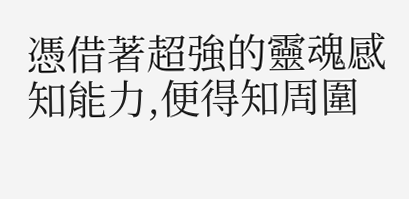憑借著超強的靈魂感知能力,便得知周圍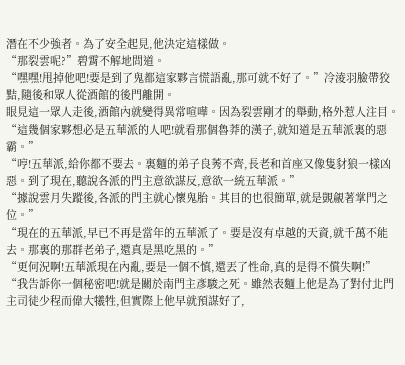潛在不少強者。為了安全起見,他決定這樣做。
“那裂雲呢?”碧霄不解地問道。
“嘿嘿!甩掉他吧!要是到了鬼都這家夥言慌語亂,那可就不好了。”冷淩羽臉帶狡黠,隨後和眾人從酒館的後門離開。
眼見這一眾人走後,酒館內就變得異常喧嘩。因為裂雲剛才的舉動,格外惹人注目。
“這幾個家夥想必是五華派的人吧!就看那個魯莽的漢子,就知道是五華派裏的惡霸。”
“哼!五華派,給你都不要去。裏麵的弟子良莠不齊,長老和首座又像隻豺狼一樣凶惡。到了現在,聽說各派的門主意欲謀反,意欲一統五華派。”
“據說雲月失蹤後,各派的門主就心懷鬼胎。其目的也很簡單,就是覬覦著掌門之位。”
“現在的五華派,早已不再是當年的五華派了。要是沒有卓越的天資,就千萬不能去。那裏的那群老弟子,還真是黑吃黑的。”
“更何況啊!五華派現在內亂,要是一個不慎,還丟了性命,真的是得不償失啊!”
“我告訴你一個秘密吧!就是關於南門主彥駿之死。雖然表麵上他是為了對付北門主司徒少程而偉大犧牲,但實際上他早就預謀好了,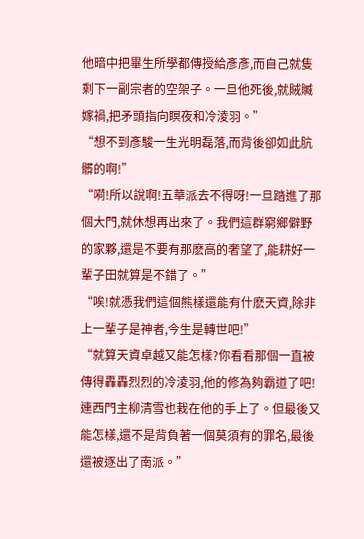他暗中把畢生所學都傳授給彥彥,而自己就隻剩下一副宗者的空架子。一旦他死後,就賊贓嫁禍,把矛頭指向瞑夜和冷淩羽。”
“想不到彥駿一生光明磊落,而背後卻如此肮髒的啊!”
“嗬!所以說啊!五華派去不得呀!一旦踏進了那個大門,就休想再出來了。我們這群窮鄉僻野的家夥,還是不要有那麽高的奢望了,能耕好一輩子田就算是不錯了。”
“唉!就憑我們這個熊樣還能有什麽天資,除非上一輩子是神者,今生是轉世吧!”
“就算天資卓越又能怎樣?你看看那個一直被傳得轟轟烈烈的冷淩羽,他的修為夠霸道了吧!連西門主柳清雪也栽在他的手上了。但最後又能怎樣,還不是背負著一個莫須有的罪名,最後還被逐出了南派。”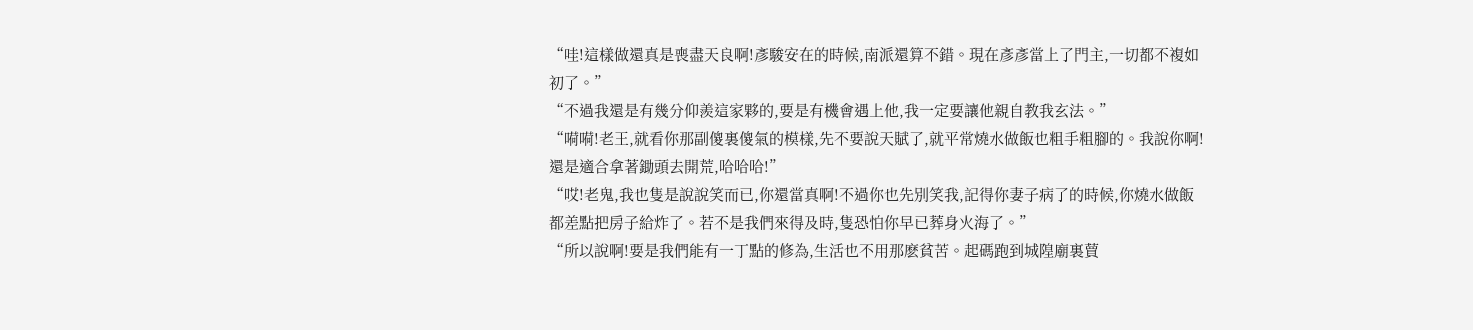“哇!這樣做還真是喪盡天良啊!彥駿安在的時候,南派還算不錯。現在彥彥當上了門主,一切都不複如初了。”
“不過我還是有幾分仰羨這家夥的,要是有機會遇上他,我一定要讓他親自教我玄法。”
“嗬嗬!老王,就看你那副傻裏傻氣的模樣,先不要說天賦了,就平常燒水做飯也粗手粗腳的。我說你啊!還是適合拿著鋤頭去開荒,哈哈哈!”
“哎!老鬼,我也隻是說說笑而已,你還當真啊!不過你也先別笑我,記得你妻子病了的時候,你燒水做飯都差點把房子給炸了。若不是我們來得及時,隻恐怕你早已葬身火海了。”
“所以說啊!要是我們能有一丁點的修為,生活也不用那麽貧苦。起碼跑到城隍廟裏蕒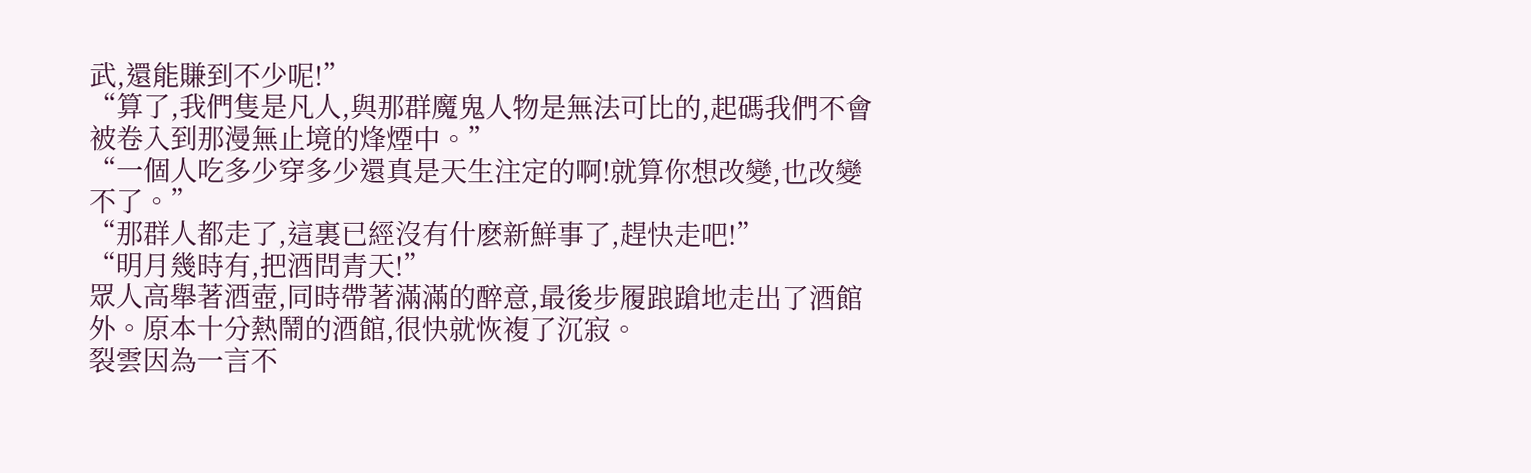武,還能賺到不少呢!”
“算了,我們隻是凡人,與那群魔鬼人物是無法可比的,起碼我們不會被卷入到那漫無止境的烽煙中。”
“一個人吃多少穿多少還真是天生注定的啊!就算你想改變,也改變不了。”
“那群人都走了,這裏已經沒有什麽新鮮事了,趕快走吧!”
“明月幾時有,把酒問青天!”
眾人高舉著酒壺,同時帶著滿滿的醉意,最後步履踉蹌地走出了酒館外。原本十分熱鬧的酒館,很快就恢複了沉寂。
裂雲因為一言不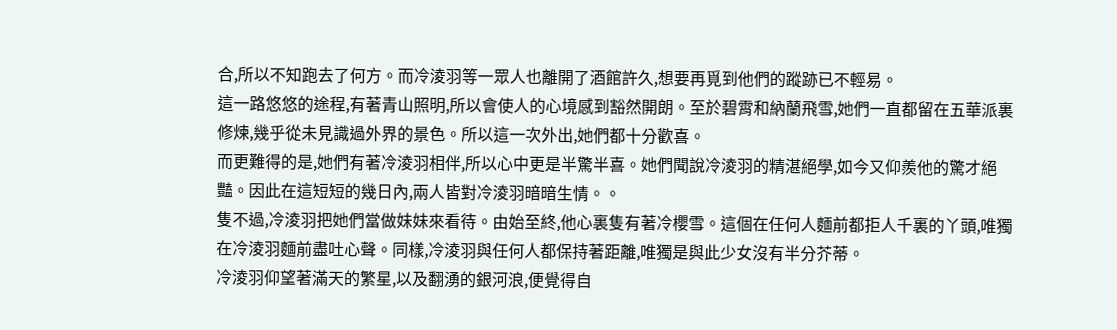合,所以不知跑去了何方。而冷淩羽等一眾人也離開了酒館許久,想要再覓到他們的蹤跡已不輕易。
這一路悠悠的途程,有著青山照明,所以會使人的心境感到豁然開朗。至於碧霄和納蘭飛雪,她們一直都留在五華派裏修煉,幾乎從未見識過外界的景色。所以這一次外出,她們都十分歡喜。
而更難得的是,她們有著冷淩羽相伴,所以心中更是半驚半喜。她們聞說冷淩羽的精湛絕學,如今又仰羨他的驚才絕豔。因此在這短短的幾日內,兩人皆對冷淩羽暗暗生情。。
隻不過,冷淩羽把她們當做妹妹來看待。由始至終,他心裏隻有著冷櫻雪。這個在任何人麵前都拒人千裏的丫頭,唯獨在冷淩羽麵前盡吐心聲。同樣,冷淩羽與任何人都保持著距離,唯獨是與此少女沒有半分芥蒂。
冷淩羽仰望著滿天的繁星,以及翻湧的銀河浪,便覺得自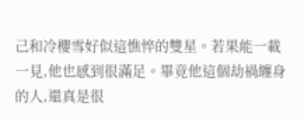己和冷櫻雪好似這憔悴的雙星。若果能一載一見,他也感到很滿足。畢竟他這個劫禍纏身的人,還真是很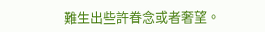難生出些許眷念或者奢望。